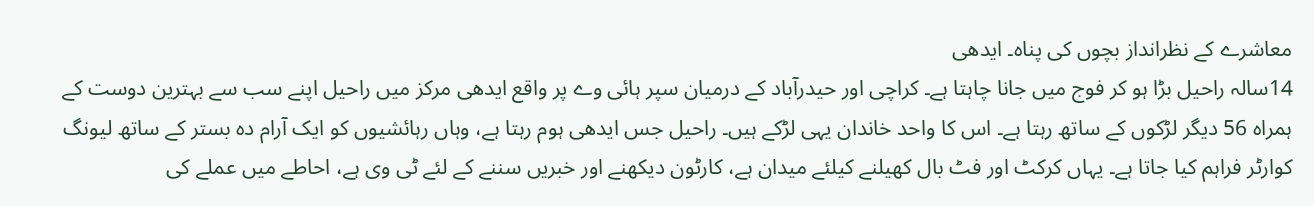معاشرے کے نظرانداز بچوں کی پناہ۔ ایدھی
14سالہ راحیل بڑا ہو کر فوج میں جانا چاہتا ہے۔ کراچی اور حیدرآباد کے درمیان سپر ہائی وے پر واقع ایدھی مرکز میں راحیل اپنے سب سے بہترین دوست کے ہمراہ 56 دیگر لڑکوں کے ساتھ رہتا ہے۔ اس کا واحد خاندان یہی لڑکے ہیں۔ راحیل جس ایدھی ہوم رہتا ہے، وہاں رہائشیوں کو ایک آرام دہ بستر کے ساتھ لیونگ کوارٹر فراہم کیا جاتا ہے۔ یہاں کرکٹ اور فٹ بال کھیلنے کیلئے میدان ہے، کارٹون دیکھنے اور خبریں سننے کے لئے ٹی وی ہے، احاطے میں عملے کی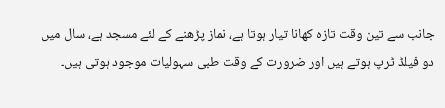جانب سے تین وقت تازہ کھانا تیار ہوتا ہے، نماز پڑھنے کے لئے مسجد ہے، سال میں دو فیلڈ ٹرپ ہوتے ہیں اور ضرورت کے وقت طبی سہولیات موجود ہوتی ہیں۔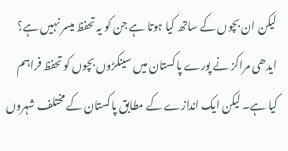لیکن ان بچوں کے ساتھ کیا ہوتا ہے جن کو یہ تحفظ میسر نہیں ہے؟ ایدھی مراکز نے پورے پاکستان میں سینکڑوں بچوں کو تحفظ فراہم کیا ہے۔ لیکن ایک اندازے کے مطابق پاکستان کے مختلف شہروں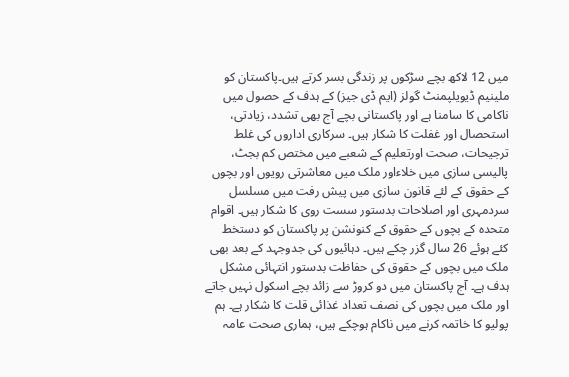میں 12 لاکھ بچے سڑکوں پر زندگی بسر کرتے ہیں۔پاکستان کو ملینیم ڈیویلپمنٹ گولز (ایم ڈی جیز) کے ہدف کے حصول میں ناکامی کا سامنا ہے اور پاکستانی بچے آج بھی تشدد، زیادتی، استحصال اور غفلت کا شکار ہیں۔ سرکاری اداروں کی غلط ترجیحات، صحت اورتعلیم کے شعبے میں مختص کم بجٹ، پالیسی سازی میں خلاءاور ملک میں معاشرتی رویوں اور بچوں کے حقوق کے لئے قانون سازی میں پیش رفت میں مسلسل سردمہری اور اصلاحات بدستور سست روی کا شکار ہیں۔ اقوام متحدہ کے بچوں کے حقوق کے کنونشن پر پاکستان کو دستخط کئے ہوئے 26 سال گزر چکے ہیں۔ دہائیوں کی جدوجہد کے بعد بھی ملک میں بچوں کے حقوق کی حفاظت بدستور انتہائی مشکل ہدف ہے۔ آج پاکستان میں دو کروڑ سے زائد بچے اسکول نہیں جاتے اور ملک میں بچوں کی نصف تعداد غذائی قلت کا شکار ہے۔ ہم پولیو کا خاتمہ کرنے میں ناکام ہوچکے ہیں، ہماری صحت عامہ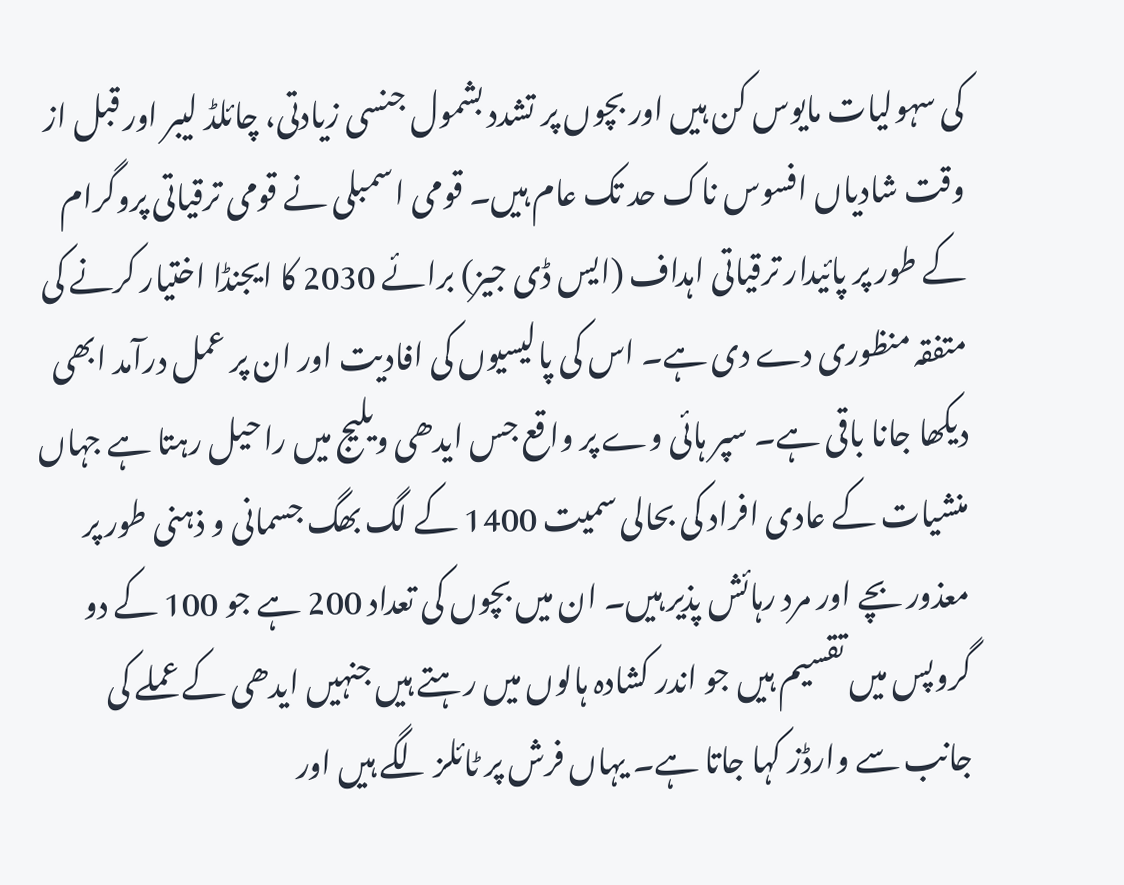کی سہولیات مایوس کن ہیں اور بچوں پر تشدد بشمول جنسی زیادتی، چائلڈ لیبر اور قبل از وقت شادیاں افسوس ناک حد تک عام ہیں۔ قومی اسمبلی نے قومی ترقیاتی پروگرام کے طور پر پائیدار ترقیاتی اہداف (ایس ڈی جیز) برائے 2030 کا ایجنڈا اختیار کرنے کی متفقہ منظوری دے دی ہے۔ اس کی پالیسیوں کی افادیت اور ان پر عمل درآمد ابھی دیکھا جانا باقی ہے۔ سپر ہائی وے پر واقع جس ایدھی ویلیج میں راحیل رہتا ہے جہاں منشیات کے عادی افراد کی بحالی سمیت 1400 کے لگ بھگ جسمانی و ذہنی طور پر معذور بچے اور مرد رہائش پذیر ہیں۔ ان میں بچوں کی تعداد 200 ہے جو 100 کے دو گروپس میں تقسیم ہیں جو اندر کشادہ ہالوں میں رہتے ہیں جنہیں ایدھی کے عملے کی جانب سے وارڈز کہا جاتا ہے۔ یہاں فرش پر ٹائلز لگے ہیں اور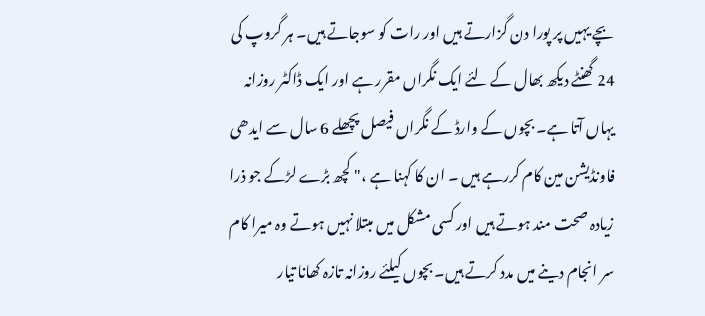بچے یہیں پر پورا دن گزارتے ہیں اور رات کو سوجاتے ہیں۔ ہر گروپ کی 24 گھنٹے دیکھ بھال کے لئے ایک نگراں مقرر ہے اور ایک ڈاکٹر روزانہ یہاں آتا ہے۔ بچوں کے وارڈ کے نگراں فیصل پچھلے 6 سال سے ایدھی فاونڈیشن مین کام کررہے ہیں ۔ ان کا کہنا ہے ،" کچھ بڑے لڑکے جو ذرا زیادہ صحت مند ہوتے ہیں اور کسی مشکل میں مبتلا نہیں ہوتے وہ میرا کام سر انجام دینے میں مدد کرتے ہیں۔ بچوں کیلئے روزانہ تازہ کھانا تیار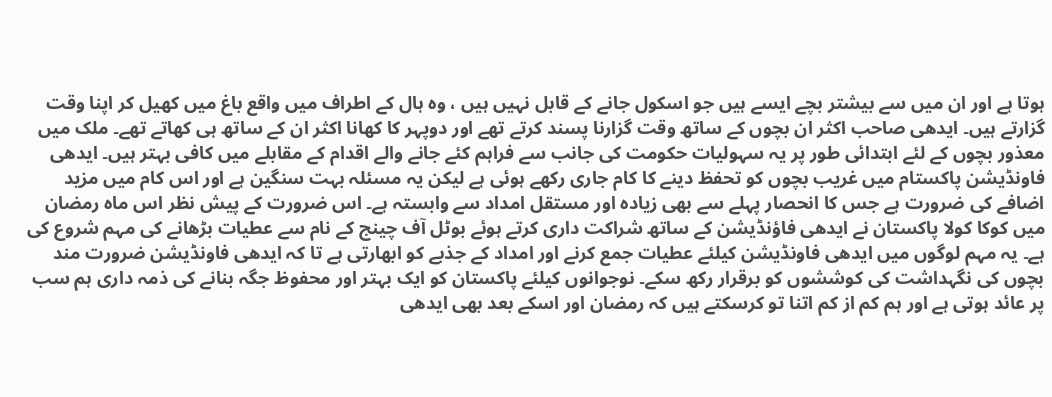ہوتا ہے اور ان میں سے بیشتر بچے ایسے ہیں جو اسکول جانے کے قابل نہیں ہیں ، وہ ہال کے اطراف میں واقع باغ میں کھیل کر اپنا وقت گزارتے ہیں۔ ایدھی صاحب اکثر ان بچوں کے ساتھ وقت گزارنا پسند کرتے تھے اور دوپہر کا کھانا اکثر ان کے ساتھ ہی کھاتے تھے۔ ملک میں معذور بچوں کے لئے ابتدائی طور پر یہ سہولیات حکومت کی جانب سے فراہم کئے جانے والے اقدام کے مقابلے میں کافی بہتر ہیں۔ ایدھی فاونڈیشن پاکستام میں غریب بچوں کو تحفظ دینے کا کام جاری رکھے ہوئی ہے لیکن یہ مسئلہ بہت سنگین ہے اور اس کام میں مزید اضافے کی ضرورت ہے جس کا انحصار پہلے سے بھی زیادہ اور مستقل امداد سے وابستہ ہے۔ اس ضرورت کے پیش نظر اس ماہ رمضان میں کوکا کولا پاکستان نے ایدھی فاؤنڈیشن کے ساتھ شراکت داری کرتے ہوئے بوٹل آف چینج کے نام سے عطیات بڑھانے کی مہم شروع کی ہے۔ یہ مہم لوگوں میں ایدھی فاونڈیشن کیلئے عطیات جمع کرنے اور امداد کے جذبے کو ابھارتی ہے تا کہ ایدھی فاونڈیشن ضرورت مند بچوں کی نگہداشت کی کوششوں کو برقرار رکھ سکے۔ نوجوانوں کیلئے پاکستان کو ایک بہتر اور محفوظ جگہ بنانے کی ذمہ داری ہم سب پر عائد ہوتی ہے اور ہم کم از کم اتنا تو کرسکتے ہیں کہ رمضان اور اسکے بعد بھی ایدھی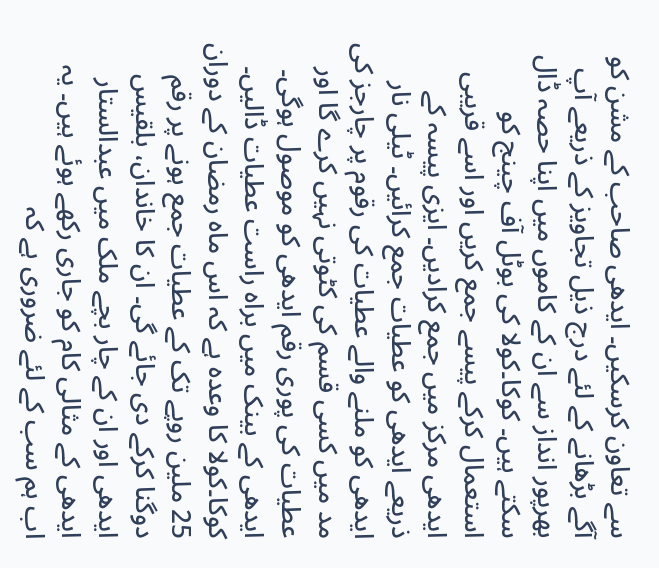سے تعاون کرسکیں۔ ایدھی صاحب کے مشن کو آگے بڑھانے کے لئے درج ذیل تجاویز کے ذریعے آپ بھرپور انداز سے ان کے کاموں میں اپنا حصہ ڈال سکتے ہیں۔ کوکا۔کولا کی بوٹل آف چینج کو استعمال کرکے پیسے جمع کریں اور اسے قریبی ایدھی مرکز میں جمع کرادیں۔ ایزی پیسہ کے ذریعے ایدھی کو عطیات جمع کرائیں۔ ٹیلی نار ایدھی کو ملنے والے عطیات کی رقوم پر چارجز کی مد میں کسی قسم کی کٹوتی نہیں کرے گا اور عطیات کی پوری رقم ایدھی کو موصول ہوگی۔ ایدھی کے بینک میں براہ راست عطیات ڈالیں۔ کوکا۔کولا کا وعدہ ہے کہ اس ماہ رمضان کے دوران 25 ملین روپے تک کے عطیات جمع ہونے پر رقم دوگنا کرکے دی جائے گی۔ ان کا خاندان، بلقیس ایدھی اور ان کے چار بچے ملک میں عبدالستار ایدھی کے مثالی کام کو جاری رکھے ہوئے ہیں۔ یہ اب ہم سب کے لئے ضروری ہے کہ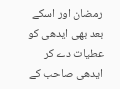رمضان اور اسکے بعد بھی ایدھی کو عطیات دے کر ایدھی صاحب کے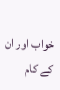خواب اور ان کے کام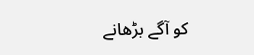کو آگے بڑھانے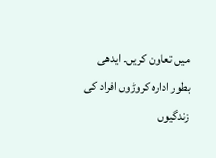میں تعاون کریں۔ ایدھی بطور ادارہ کروڑوں افراد کی زندگیوں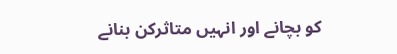کو بچانے اور انہیں متاثرکن بنانے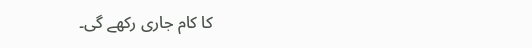کا کام جاری رکھے گی۔